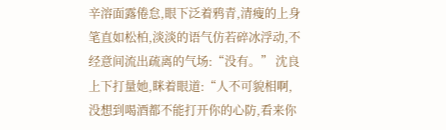辛溶面露倦怠,眼下泛着鸦青,清瘦的上身笔直如松柏,淡淡的语气仿若碎冰浮动,不经意间流出疏离的气场:“没有。” 沈良上下打量她,眯着眼道:“人不可貌相啊,没想到喝酒都不能打开你的心防,看来你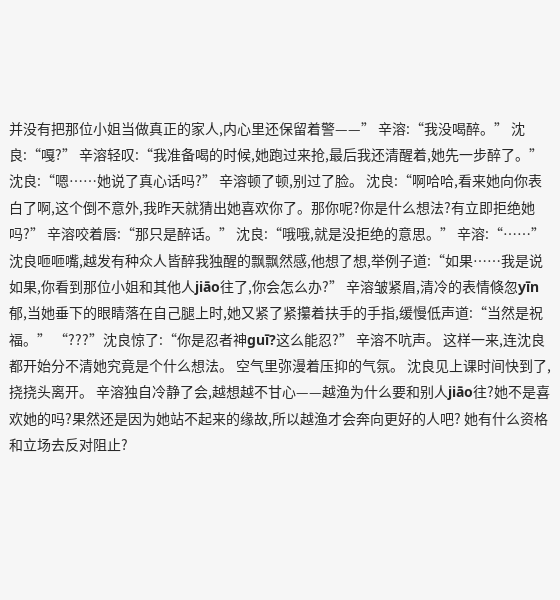并没有把那位小姐当做真正的家人,内心里还保留着警——” 辛溶:“我没喝醉。” 沈良:“嘎?” 辛溶轻叹:“我准备喝的时候,她跑过来抢,最后我还清醒着,她先一步醉了。” 沈良:“嗯……她说了真心话吗?” 辛溶顿了顿,别过了脸。 沈良:“啊哈哈,看来她向你表白了啊,这个倒不意外,我昨天就猜出她喜欢你了。那你呢?你是什么想法?有立即拒绝她吗?” 辛溶咬着唇:“那只是醉话。” 沈良:“哦哦,就是没拒绝的意思。” 辛溶:“……” 沈良咂咂嘴,越发有种众人皆醉我独醒的飘飘然感,他想了想,举例子道:“如果……我是说如果,你看到那位小姐和其他人jiāo往了,你会怎么办?” 辛溶皱紧眉,清冷的表情倏忽yīn郁,当她垂下的眼睛落在自己腿上时,她又紧了紧攥着扶手的手指,缓慢低声道:“当然是祝福。” “???”沈良惊了:“你是忍者神guī?这么能忍?” 辛溶不吭声。 这样一来,连沈良都开始分不清她究竟是个什么想法。 空气里弥漫着压抑的气氛。 沈良见上课时间快到了,挠挠头离开。 辛溶独自冷静了会,越想越不甘心——越渔为什么要和别人jiāo往?她不是喜欢她的吗?果然还是因为她站不起来的缘故,所以越渔才会奔向更好的人吧? 她有什么资格和立场去反对阻止?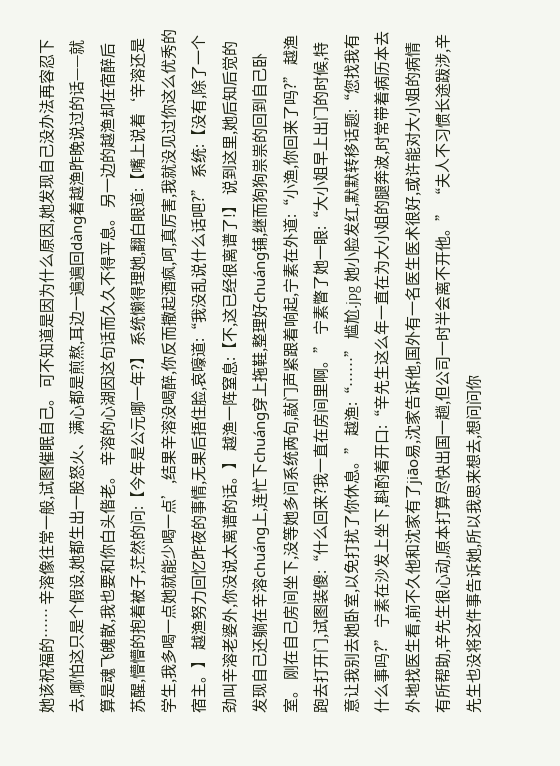她该祝福的…… 辛溶像往常一般,试图催眠自己。 可不知道是因为什么原因,她发现自己没办法再容忍下去,哪怕这只是个假设,她都生出一股怒火、满心都是煎熬,耳边一遍遍回dàng着越渔昨晚说过的话——就算是魂飞魄散,我也要和你白头偕老。 辛溶的心湖因这句话而久久不得平息。 另一边的越渔却在宿醉后苏醒,懵懵的抱着被子,茫然的问:【今年是公元哪一年?】 系统懒得理她,翻白眼道:【嘴上说着‘辛溶还是学生,我多喝一点她就能少喝一点’,结果辛溶没喝醉,你反而撒起酒疯,呵,真厉害,我就没见过你这么优秀的宿主。】 越渔努力回忆昨夜的事情,无果后捂住脸,哀嚎道:“我没乱说什么话吧?” 系统:【没有,除了一个劲叫辛溶老婆外,你没说太离谱的话。】 越渔一阵窒息:【不,这已经很离谱了!】 说到这里,她后知后觉的发现自己还躺在辛溶chuáng上,连忙下chuáng穿上拖鞋,整理好chuáng铺,继而狗狗祟祟的回到自己卧室。 刚在自己房间坐下,没等她多问系统两句,敲门声紧跟着响起,宁素在外道:“小渔,你回来了吗?” 越渔跑去打开门,试图装傻:“什么回来?我一直在房间里啊。” 宁素瞥了她一眼:“大小姐早上出门的时候,特意让我别去她卧室,以免打扰了你休息。” 越渔:“……” 尴尬.jpg 她小脸发红,默默转移话题:“您找我有什么事吗?” 宁素在沙发上坐下,斟酌着开口:“辛先生这么年一直在为大小姐的腿奔波,时常带着病历本去外地找医生看,前不久他和沈家有了jiāo易,沈家告诉他,国外有一名医生医术很好,或许能对大小姐的病情有所帮助,辛先生很心动,原本打算尽快出国一趟,但公司一时半会离不开他。” “夫人不习惯长途跋涉,辛先生也没将这件事告诉她,所以我思来想去,想问问你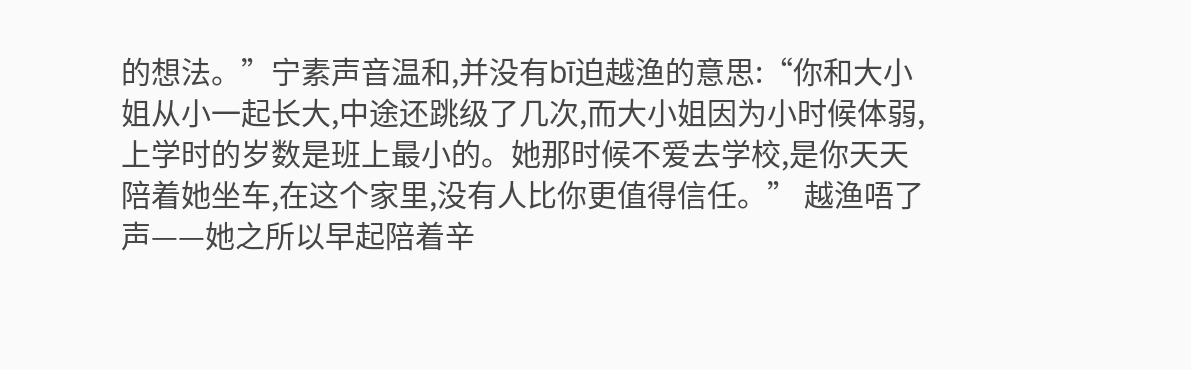的想法。”宁素声音温和,并没有bī迫越渔的意思:“你和大小姐从小一起长大,中途还跳级了几次,而大小姐因为小时候体弱,上学时的岁数是班上最小的。她那时候不爱去学校,是你天天陪着她坐车,在这个家里,没有人比你更值得信任。” 越渔唔了声——她之所以早起陪着辛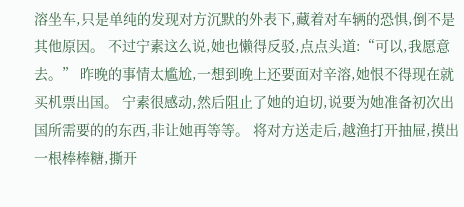溶坐车,只是单纯的发现对方沉默的外表下,藏着对车辆的恐惧,倒不是其他原因。 不过宁素这么说,她也懒得反驳,点点头道:“可以,我愿意去。” 昨晚的事情太尴尬,一想到晚上还要面对辛溶,她恨不得现在就买机票出国。 宁素很感动,然后阻止了她的迫切,说要为她准备初次出国所需要的的东西,非让她再等等。 将对方送走后,越渔打开抽屉,摸出一根棒棒糖,撕开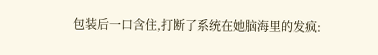包装后一口含住,打断了系统在她脑海里的发疯: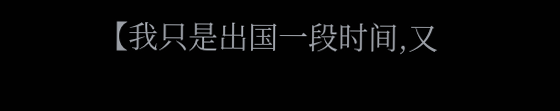【我只是出国一段时间,又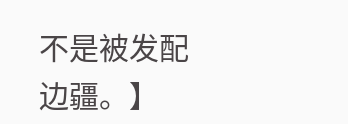不是被发配边疆。】